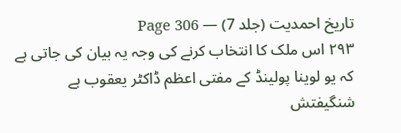تاریخ احمدیت (جلد 7) — Page 306
۲۹۳ اس ملک کا انتخاب کرنے کی وجہ یہ بیان کی جاتی ہے کہ یو لوینا پولینڈ کے مفتی اعظم ڈاکٹر یعقوب ہے شنگیفتش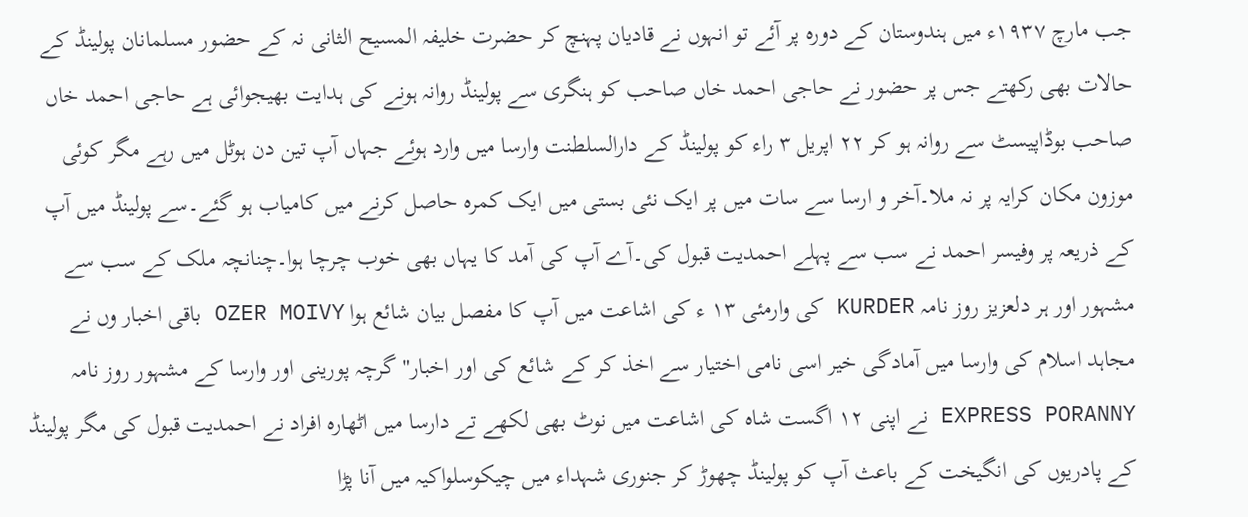جب مارچ ۱۹۳۷ء میں ہندوستان کے دورہ پر آئے تو انہوں نے قادیان پہنچ کر حضرت خلیفہ المسیح الثانی نہ کے حضور مسلمانان پولینڈ کے حالات بھی رکھتے جس پر حضور نے حاجی احمد خاں صاحب کو ہنگری سے پولینڈ روانہ ہونے کی ہدایت بھیجوائی ہے حاجی احمد خاں صاحب بوڈاپیسٹ سے روانہ ہو کر ۲۲ اپریل ۳ راء کو پولینڈ کے دارالسلطنت وارسا میں وارد ہوئے جہاں آپ تین دن ہوٹل میں رہے مگر کوئی موزون مکان کرایہ پر نہ ملا۔آخر و ارسا سے سات میں پر ایک نئی بستی میں ایک کمرہ حاصل کرنے میں کامیاب ہو گئے۔سے پولینڈ میں آپ کے ذریعہ پر وفیسر احمد نے سب سے پہلے احمدیت قبول کی۔آے آپ کی آمد کا یہاں بھی خوب چرچا ہوا۔چنانچہ ملک کے سب سے مشہور اور ہر دلعزیز روز نامہ KURDER کی وارمئی ۱۳ ء کی اشاعت میں آپ کا مفصل بیان شائع ہوا OZER MOIVY باقی اخبار وں نے مجاہد اسلام کی وارسا میں آمادگی خیر اسی نامی اختیار سے اخذ کر کے شائع کی اور اخبار" گرچہ پورینی اور وارسا کے مشہور روز نامہ EXPRESS PORANNY نے اپنی ۱۲ اگست شاہ کی اشاعت میں نوٹ بھی لکھے تے دارسا میں اٹھارہ افراد نے احمدیت قبول کی مگر پولینڈ کے پادریوں کی انگیخت کے باعث آپ کو پولینڈ چھوڑ کر جنوری شہداء میں چیکوسلواکیہ میں آنا پڑا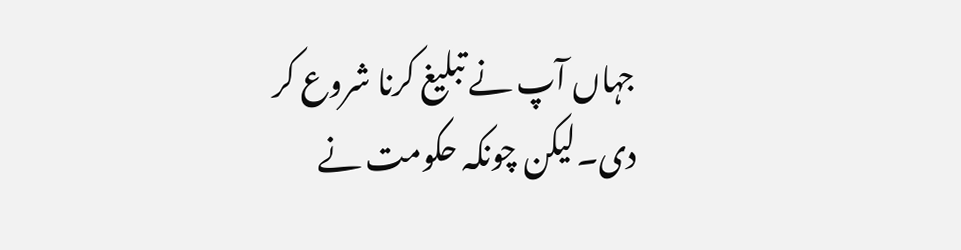جہاں آپ نے تبلیغ کرنا شروع کر دی۔لیکن چونکہ حکومت نے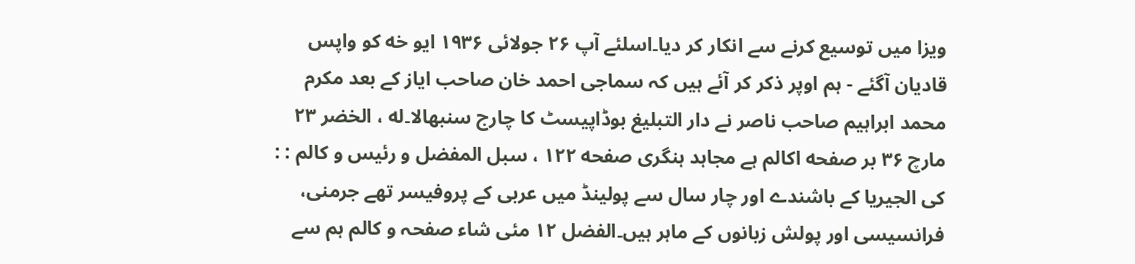ویزا میں توسیع کرنے سے انکار کر دیا۔اسلئے آپ ۲۶ جولائی ۱۹۳۶ ایو خه کو واپس قادیان آگئے - ہم اوپر ذکر کر آئے ہیں کہ سماجی احمد خان صاحب ایاز کے بعد مکرم محمد ابراہیم صاحب ناصر نے دار التبلیغ بوڈاپیسٹ کا چارج سنبھالا۔له ، الخضر ۲۳ مارچ ۳۶ بر صفحه اکالم ہے مجاہد ہنگری صفحه ۱۲۲ ، سبل المفضل و رئیس و کالم : : کی الجیریا کے باشندے اور چار سال سے پولینڈ میں عربی کے پروفیسر تھے جرمنی، فرانسیسی اور پولش زبانوں کے ماہر ہیں۔الفضل ۱۲ مئی شاء صفحہ و کالم ہم سے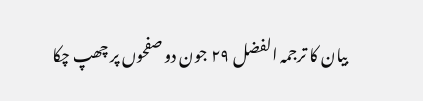بیان کا ترجمہ الفضل ۲۹ جون دو صفحوں پر چھپ چکا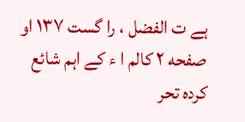ہے ت الفضل ، را گست ۱۳۷ او صفحه ۲ کالم ا ء کے اہم شائع کردہ تحر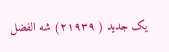یک جدید ( ۲۱۹۳۹) شه الفضل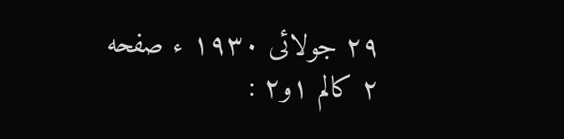۲۹ جولائی ۱۹۳۰ ء صفحه ۲ کالم ۱و۲ :